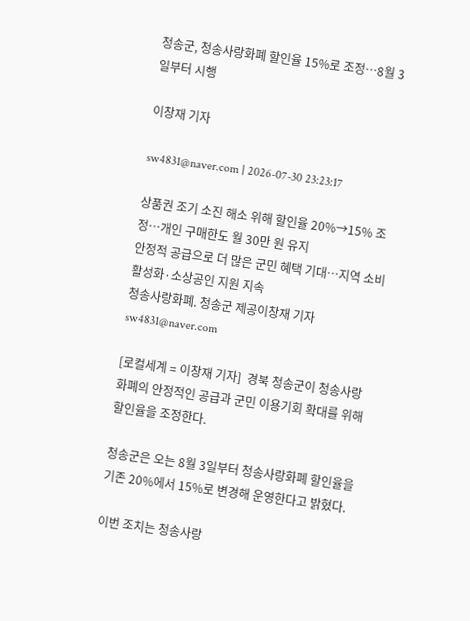청송군, 청송사랑화폐 할인율 15%로 조정…8월 3일부터 시행

이창재 기자

sw4831@naver.com | 2026-07-30 23:23:17

상품권 조기 소진 해소 위해 할인율 20%→15% 조정…개인 구매한도 월 30만 원 유지
안정적 공급으로 더 많은 군민 혜택 기대…지역 소비 활성화·소상공인 지원 지속
청송사랑화폐. 청송군 제공이창재 기자 sw4831@naver.com

[로컬세계 = 이창재 기자]  경북 청송군이 청송사랑화폐의 안정적인 공급과 군민 이용기회 확대를 위해 할인율을 조정한다.

청송군은 오는 8월 3일부터 청송사랑화폐 할인율을 기존 20%에서 15%로 변경해 운영한다고 밝혔다.

이번 조치는 청송사랑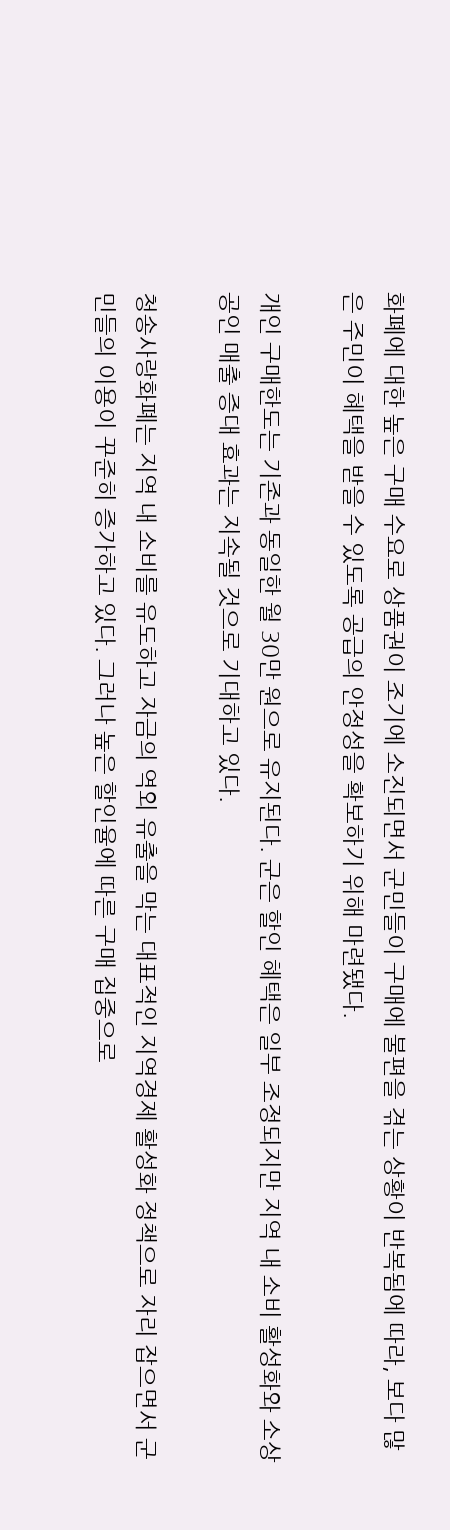화폐에 대한 높은 구매 수요로 상품권이 조기에 소진되면서 군민들이 구매에 불편을 겪는 상황이 반복됨에 따라, 보다 많은 주민이 혜택을 받을 수 있도록 공급의 안정성을 확보하기 위해 마련됐다.

개인 구매한도는 기존과 동일한 월 30만 원으로 유지된다. 군은 할인 혜택은 일부 조정되지만 지역 내 소비 활성화와 소상공인 매출 증대 효과는 지속될 것으로 기대하고 있다.

청송사랑화폐는 지역 내 소비를 유도하고 자금의 역외 유출을 막는 대표적인 지역경제 활성화 정책으로 자리 잡으면서 군민들의 이용이 꾸준히 증가하고 있다. 그러나 높은 할인율에 따른 구매 집중으로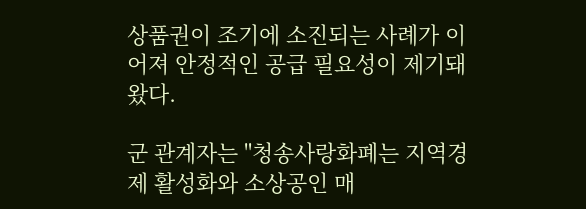상품권이 조기에 소진되는 사례가 이어져 안정적인 공급 필요성이 제기돼 왔다.

군 관계자는 "청송사랑화폐는 지역경제 활성화와 소상공인 매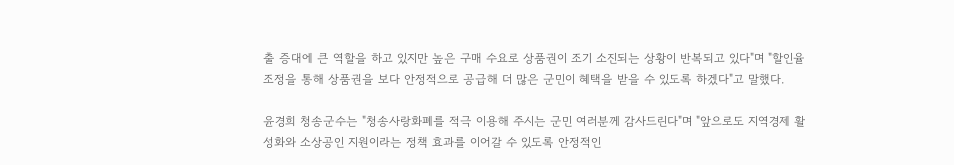출 증대에 큰 역할을 하고 있지만 높은 구매 수요로 상품권이 조기 소진되는 상황이 반복되고 있다"며 "할인율 조정을 통해 상품권을 보다 안정적으로 공급해 더 많은 군민이 혜택을 받을 수 있도록 하겠다"고 말했다.

윤경희 청송군수는 "청송사랑화폐를 적극 이용해 주시는 군민 여러분께 감사드린다"며 "앞으로도 지역경제 활성화와 소상공인 지원이라는 정책 효과를 이어갈 수 있도록 안정적인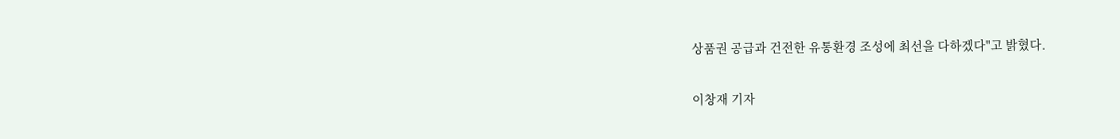상품권 공급과 건전한 유통환경 조성에 최선을 다하겠다"고 밝혔다.

이창재 기자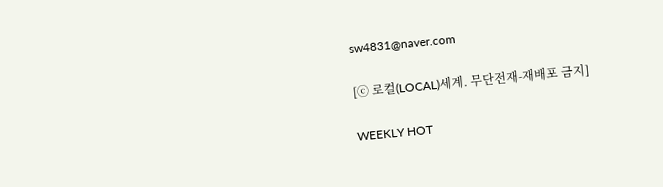sw4831@naver.com

[ⓒ 로컬(LOCAL)세계. 무단전재-재배포 금지]

WEEKLY HOT